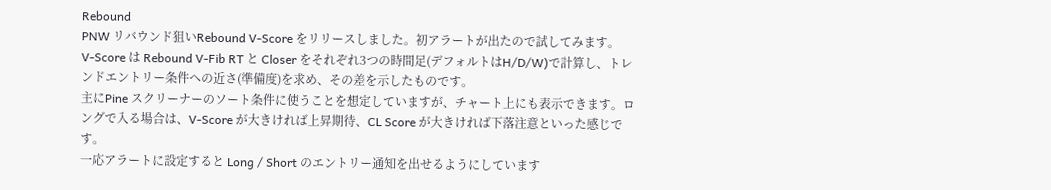Rebound
PNW リバウンド狙いRebound V-Score をリリースしました。初アラートが出たので試してみます。
V-Score は Rebound V-Fib RT と Closer をそれぞれ3つの時間足(デフォルトはH/D/W)で計算し、トレンドエントリー条件への近さ(準備度)を求め、その差を示したものです。
主にPine スクリーナーのソート条件に使うことを想定していますが、チャート上にも表示できます。ロングで入る場合は、V-Score が大きければ上昇期待、CL Score が大きければ下落注意といった感じです。
一応アラートに設定すると Long / Short のエントリー通知を出せるようにしています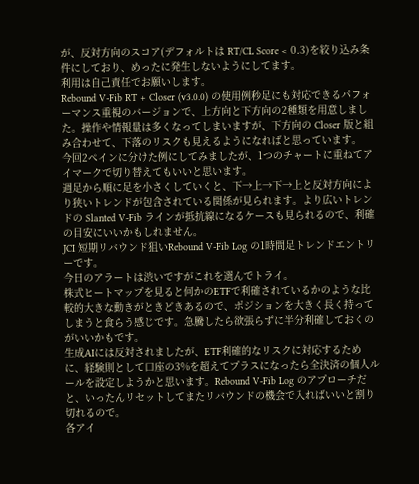が、反対方向のスコア(デフォルトは RT/CL Score < 0.3)を絞り込み条件にしており、めったに発生しないようにしてます。
利用は自己責任でお願いします。
Rebound V-Fib RT + Closer (v3.0.0) の使用例秒足にも対応できるパフォーマンス重視のバージョンで、上方向と下方向の2種類を用意しました。操作や情報量は多くなってしまいますが、下方向の Closer 版と組み合わせて、下落のリスクも見えるようになればと思っています。
今回2ペインに分けた例にしてみましたが、1つのチャートに重ねてアイマークで切り替えてもいいと思います。
週足から順に足を小さくしていくと、下→上→下→上と反対方向により狭いトレンドが包含されている関係が見られます。より広いトレンドの Slanted V-Fib ラインが抵抗線になるケースも見られるので、利確の目安にいいかもしれません。
JCI 短期リバウンド狙いRebound V-Fib Log の1時間足トレンドエントリーです。
今日のアラートは渋いですがこれを選んでトライ。
株式ヒートマップを見ると何かのETFで利確されているかのような比較的大きな動きがときどきあるので、ポジションを大きく長く持ってしまうと食らう感じです。急騰したら欲張らずに半分利確しておくのがいいかもです。
生成AIには反対されましたが、ETF利確的なリスクに対応するために、経験則として口座の3%を超えてプラスになったら全決済の個人ルールを設定しようかと思います。Rebound V-Fib Log のアプローチだと、いったんリセットしてまたリバウンドの機会で入ればいいと割り切れるので。
各アイ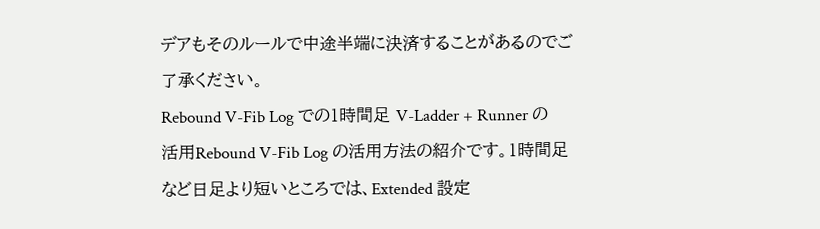デアもそのルールで中途半端に決済することがあるのでご了承ください。
Rebound V-Fib Log での1時間足 V-Ladder + Runner の活用Rebound V-Fib Log の活用方法の紹介です。1時間足など日足より短いところでは、Extended 設定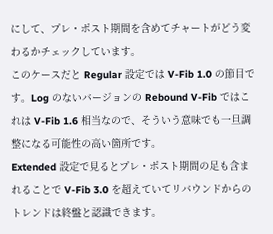にして、プレ・ポスト期間を含めてチャートがどう変わるかチェックしています。
このケースだと Regular 設定では V-Fib 1.0 の節目です。Log のないバージョンの Rebound V-Fib ではこれは V-Fib 1.6 相当なので、そういう意味でも一旦調整になる可能性の高い箇所です。
Extended 設定で見るとプレ・ポスト期間の足も含まれることで V-Fib 3.0 を超えていてリバウンドからのトレンドは終盤と認識できます。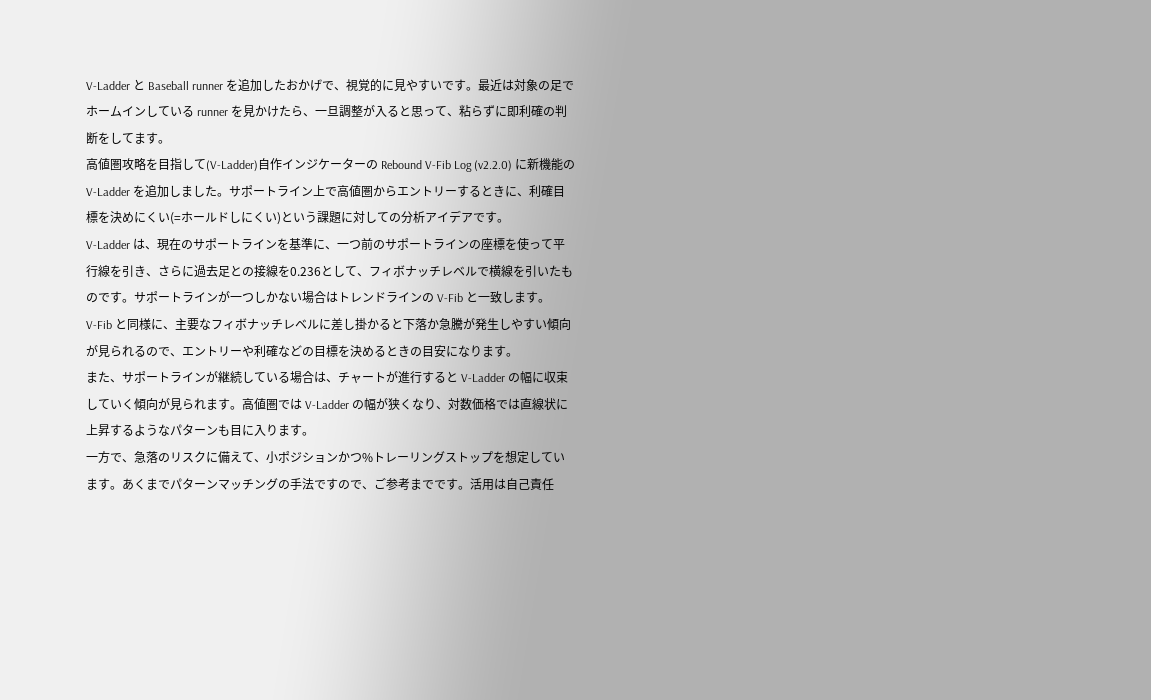V-Ladder と Baseball runner を追加したおかげで、視覚的に見やすいです。最近は対象の足でホームインしている runner を見かけたら、一旦調整が入ると思って、粘らずに即利確の判断をしてます。
高値圏攻略を目指して(V-Ladder)自作インジケーターの Rebound V-Fib Log (v2.2.0) に新機能の V-Ladder を追加しました。サポートライン上で高値圏からエントリーするときに、利確目標を決めにくい(=ホールドしにくい)という課題に対しての分析アイデアです。
V-Ladder は、現在のサポートラインを基準に、一つ前のサポートラインの座標を使って平行線を引き、さらに過去足との接線を0.236として、フィボナッチレベルで横線を引いたものです。サポートラインが一つしかない場合はトレンドラインの V-Fib と一致します。
V-Fib と同様に、主要なフィボナッチレベルに差し掛かると下落か急騰が発生しやすい傾向が見られるので、エントリーや利確などの目標を決めるときの目安になります。
また、サポートラインが継続している場合は、チャートが進行すると V-Ladder の幅に収束していく傾向が見られます。高値圏では V-Ladder の幅が狭くなり、対数価格では直線状に上昇するようなパターンも目に入ります。
一方で、急落のリスクに備えて、小ポジションかつ%トレーリングストップを想定しています。あくまでパターンマッチングの手法ですので、ご参考までです。活用は自己責任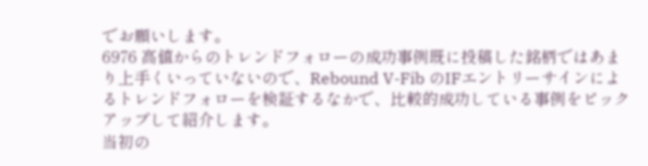でお願いします。
6976 高値からのトレンドフォローの成功事例既に投稿した銘柄ではあまり上手くいっていないので、Rebound V-Fib のIFエントリーサインによるトレンドフォローを検証するなかで、比較的成功している事例をピックアップして紹介します。
当初の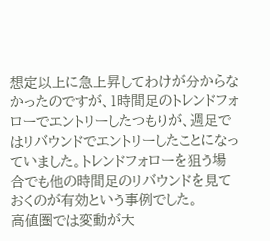想定以上に急上昇してわけが分からなかったのですが、1時間足のトレンドフォローでエントリーしたつもりが、週足ではリバウンドでエントリーしたことになっていました。トレンドフォローを狙う場合でも他の時間足のリバウンドを見ておくのが有効という事例でした。
高値圏では変動が大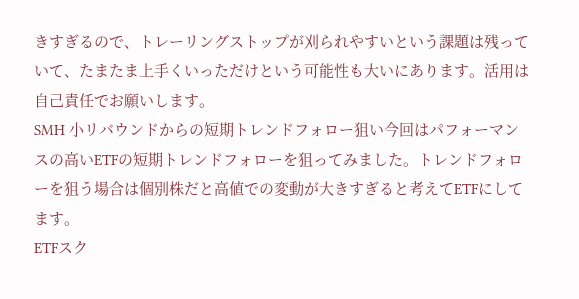きすぎるので、トレーリングストップが刈られやすいという課題は残っていて、たまたま上手くいっただけという可能性も大いにあります。活用は自己責任でお願いします。
SMH 小リバウンドからの短期トレンドフォロー狙い今回はパフォーマンスの高いETFの短期トレンドフォローを狙ってみました。トレンドフォローを狙う場合は個別株だと高値での変動が大きすぎると考えてETFにしてます。
ETFスク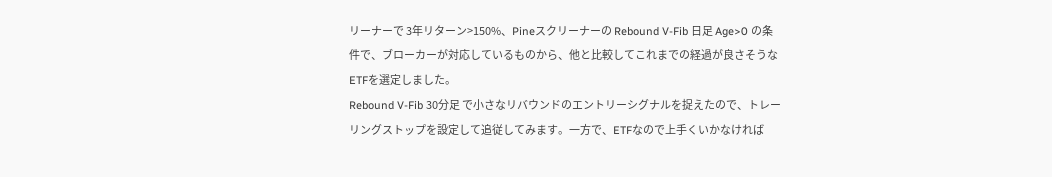リーナーで 3年リターン>150%、Pineスクリーナーの Rebound V-Fib 日足 Age>0 の条件で、ブローカーが対応しているものから、他と比較してこれまでの経過が良さそうなETFを選定しました。
Rebound V-Fib 30分足 で小さなリバウンドのエントリーシグナルを捉えたので、トレーリングストップを設定して追従してみます。一方で、ETFなので上手くいかなければ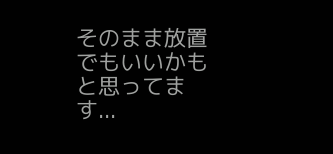そのまま放置でもいいかもと思ってます...